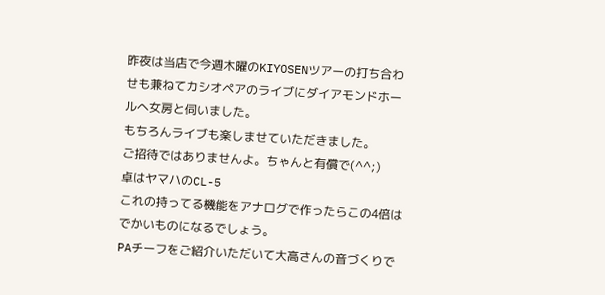昨夜は当店で今週木曜のKIYOSENツアーの打ち合わせも兼ねてカシオペアのライブにダイアモンドホールへ女房と伺いました。
もちろんライブも楽しませていただきました。
ご招待ではありませんよ。ちゃんと有償で(^^;)
卓はヤマハのCL-5
これの持ってる機能をアナログで作ったらこの4倍はでかいものになるでしょう。
PAチーフをご紹介いただいて大高さんの音づくりで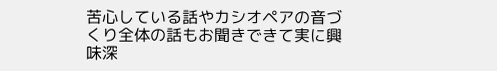苦心している話やカシオペアの音づくり全体の話もお聞きできて実に興味深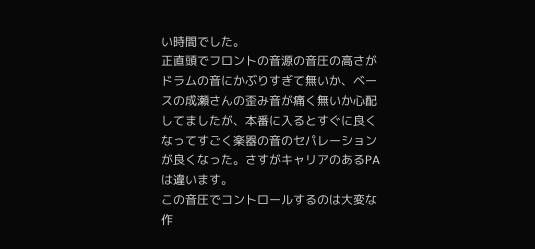い時間でした。
正直頭でフロントの音源の音圧の高さがドラムの音にかぶりすぎて無いか、ベースの成瀬さんの歪み音が痛く無いか心配してましたが、本番に入るとすぐに良くなってすごく楽器の音のセパレーションが良くなった。さすがキャリアのあるPAは違います。
この音圧でコントロールするのは大変な作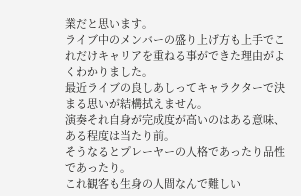業だと思います。
ライブ中のメンバーの盛り上げ方も上手でこれだけキャリアを重ねる事ができた理由がよくわかりました。
最近ライブの良しあしってキャラクターで決まる思いが結構拭えません。
演奏それ自身が完成度が高いのはある意味、ある程度は当たり前。
そうなるとプレーヤーの人格であったり品性であったり。
これ観客も生身の人間なんで難しい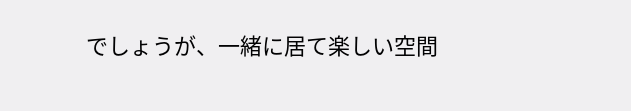でしょうが、一緒に居て楽しい空間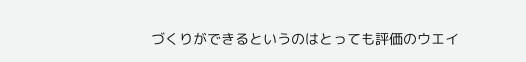づくりができるというのはとっても評価のウエイ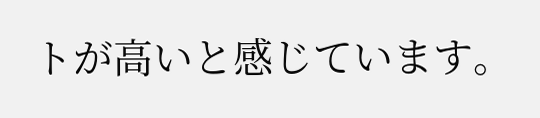トが高いと感じています。